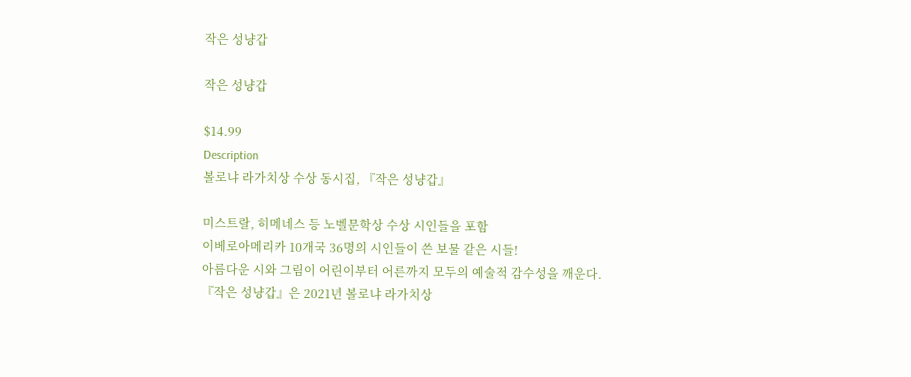작은 성냥갑

작은 성냥갑

$14.99
Description
볼로냐 라가치상 수상 동시집, 『작은 성냥갑』

미스트랄, 히메네스 등 노벨문학상 수상 시인들을 포함
이베로아메리카 10개국 36명의 시인들이 쓴 보물 같은 시들!
아름다운 시와 그림이 어린이부터 어른까지 모두의 예술적 감수성을 깨운다.
『작은 성냥갑』은 2021년 볼로냐 라가치상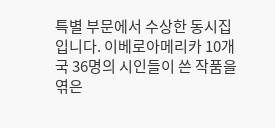특별 부문에서 수상한 동시집입니다. 이베로아메리카 10개국 36명의 시인들이 쓴 작품을 엮은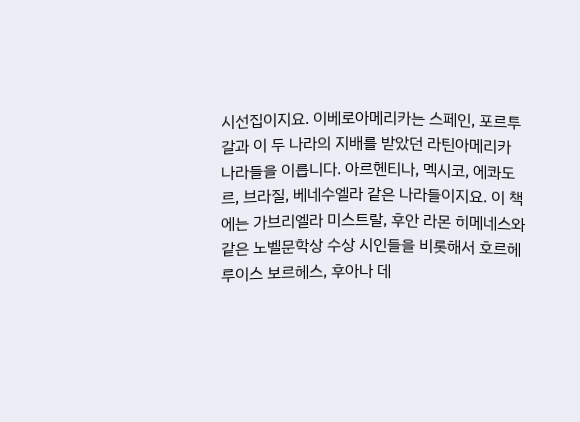시선집이지요. 이베로아메리카는 스페인, 포르투갈과 이 두 나라의 지배를 받았던 라틴아메리카 나라들을 이릅니다. 아르헨티나, 멕시코, 에콰도르, 브라질, 베네수엘라 같은 나라들이지요. 이 책에는 가브리엘라 미스트랄, 후안 라몬 히메네스와 같은 노벨문학상 수상 시인들을 비롯해서 호르헤 루이스 보르헤스, 후아나 데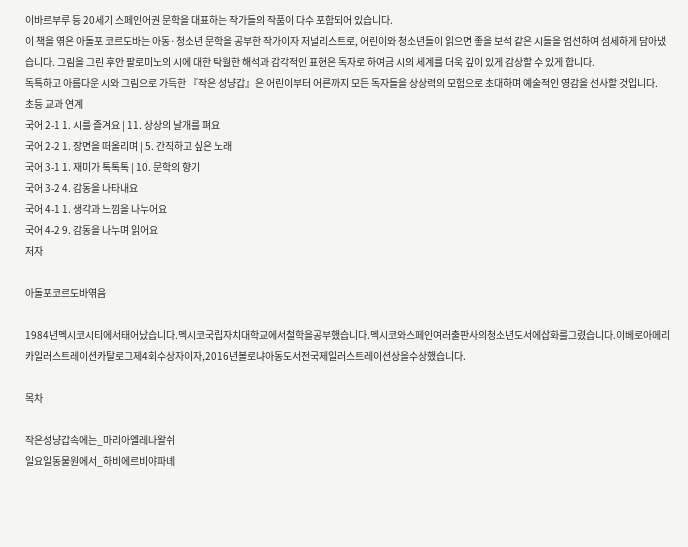이바르부루 등 20세기 스페인어권 문학을 대표하는 작가들의 작품이 다수 포함되어 있습니다.
이 책을 엮은 아돌포 코르도바는 아동·청소년 문학을 공부한 작가이자 저널리스트로, 어린이와 청소년들이 읽으면 좋을 보석 같은 시들을 엄선하여 섬세하게 담아냈습니다. 그림을 그린 후안 팔로미노의 시에 대한 탁월한 해석과 감각적인 표현은 독자로 하여금 시의 세계를 더욱 깊이 있게 감상할 수 있게 합니다.
독특하고 아름다운 시와 그림으로 가득한 『작은 성냥갑』은 어린이부터 어른까지 모든 독자들을 상상력의 모험으로 초대하며 예술적인 영감을 선사할 것입니다.
초등 교과 연계
국어 2-1 1. 시를 즐겨요 | 11. 상상의 날개를 펴요
국어 2-2 1. 장면을 떠올리며 | 5. 간직하고 싶은 노래
국어 3-1 1. 재미가 톡톡톡 | 10. 문학의 향기
국어 3-2 4. 감동을 나타내요
국어 4-1 1. 생각과 느낌을 나누어요
국어 4-2 9. 감동을 나누며 읽어요
저자

아돌포코르도바엮음

1984년멕시코시티에서태어났습니다.멕시코국립자치대학교에서철학을공부했습니다.멕시코와스페인여러출판사의청소년도서에삽화를그렸습니다.이베로아메리카일러스트레이션카탈로그제4회수상자이자,2016년볼로냐아동도서전국제일러스트레이션상을수상했습니다.

목차

작은성냥갑속에는_마리아엘레나왈쉬
일요일동물원에서_하비에르비야파녜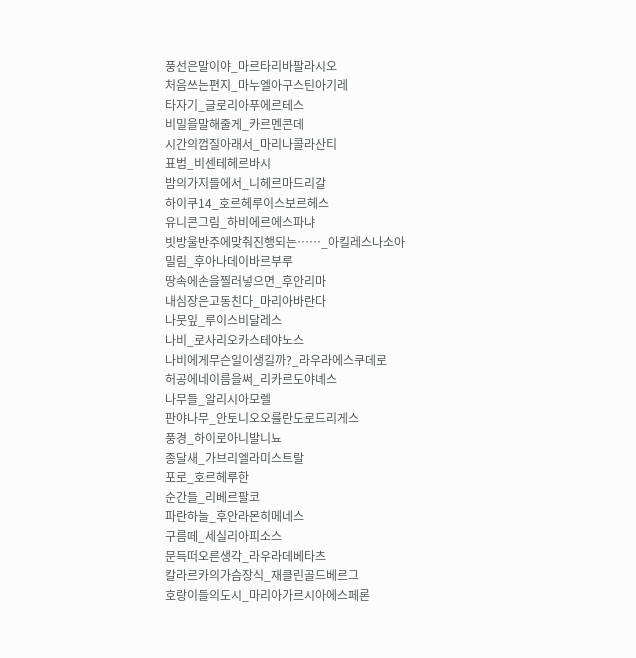풍선은말이야_마르타리바팔라시오
처음쓰는편지_마누엘아구스틴아기레
타자기_글로리아푸에르테스
비밀을말해줄게_카르멘콘데
시간의껍질아래서_마리나콜라산티
표범_비센테헤르바시
밤의가지들에서_니헤르마드리갈
하이쿠14_호르헤루이스보르헤스
유니콘그림_하비에르에스파냐
빗방울반주에맞춰진행되는……_아킬레스나소아
밀림_후아나데이바르부루
땅속에손을찔러넣으면_후안리마
내심장은고동친다_마리아바란다
나뭇잎_루이스비달레스
나비_로사리오카스테야노스
나비에게무슨일이생길까?_라우라에스쿠데로
허공에네이름을써_리카르도야녜스
나무들_알리시아모렐
판야나무_안토니오오를란도로드리게스
풍경_하이로아니발니뇨
종달새_가브리엘라미스트랄
포로_호르헤루한
순간들_리베르팔코
파란하늘_후안라몬히메네스
구름떼_세실리아피소스
문득떠오른생각_라우라데베타츠
칼라르카의가슴장식_재클린골드베르그
호랑이들의도시_마리아가르시아에스페론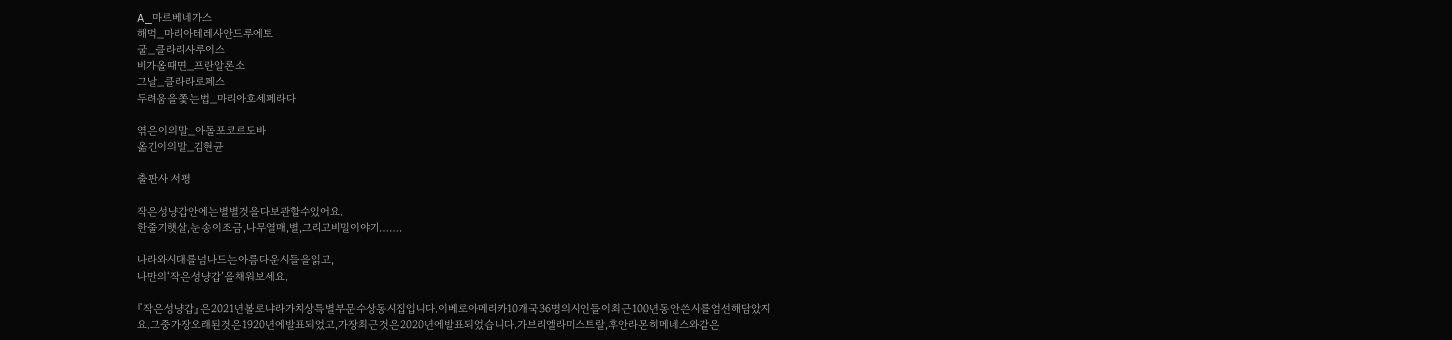A_마르베네가스
해먹_마리아테레사안드루에토
굴_클라리사루이스
비가올때면_프란알론소
그날_클라라로페스
두려움을쫓는법_마리아호세페라다

엮은이의말_아돌포코르도바
옮긴이의말_김현균

출판사 서평

작은성냥갑안에는별별것을다보관할수있어요.
한줄기햇살,눈송이조금,나무열매,별,그리고비밀이야기…….

나라와시대를넘나드는아름다운시들을읽고,
나만의‘작은성냥갑’을채워보세요.

『작은성냥갑』은2021년볼로냐라가치상특별부문수상동시집입니다.이베로아메리카10개국36명의시인들이최근100년동안쓴시를엄선해담았지요.그중가장오래된것은1920년에발표되었고,가장최근것은2020년에발표되었습니다.가브리엘라미스트랄,후안라몬히메네스와같은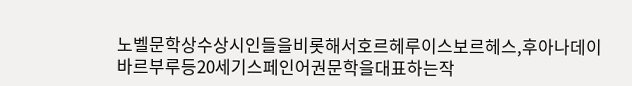노벨문학상수상시인들을비롯해서호르헤루이스보르헤스,후아나데이바르부루등20세기스페인어권문학을대표하는작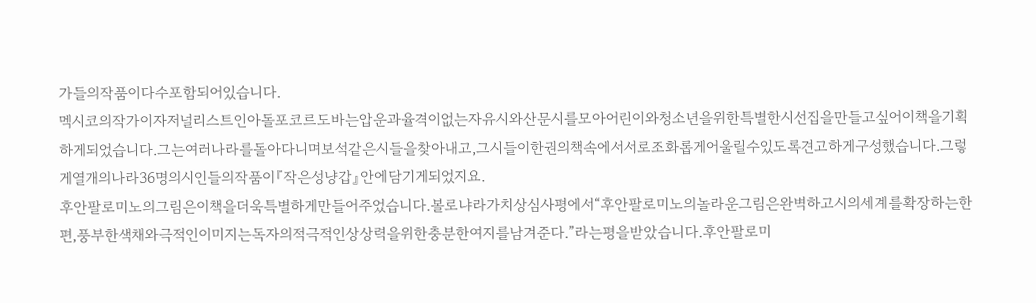가들의작품이다수포함되어있습니다.
멕시코의작가이자저널리스트인아돌포코르도바는압운과율격이없는자유시와산문시를모아어린이와청소년을위한특별한시선집을만들고싶어이책을기획하게되었습니다.그는여러나라를돌아다니며보석같은시들을찾아내고,그시들이한권의책속에서서로조화롭게어울릴수있도록견고하게구성했습니다.그렇게열개의나라36명의시인들의작품이『작은성냥갑』안에담기게되었지요.
후안팔로미노의그림은이책을더욱특별하게만들어주었습니다.볼로냐라가치상심사평에서“후안팔로미노의놀라운그림은완벽하고시의세계를확장하는한편,풍부한색채와극적인이미지는독자의적극적인상상력을위한충분한여지를남겨준다.”라는평을받았습니다.후안팔로미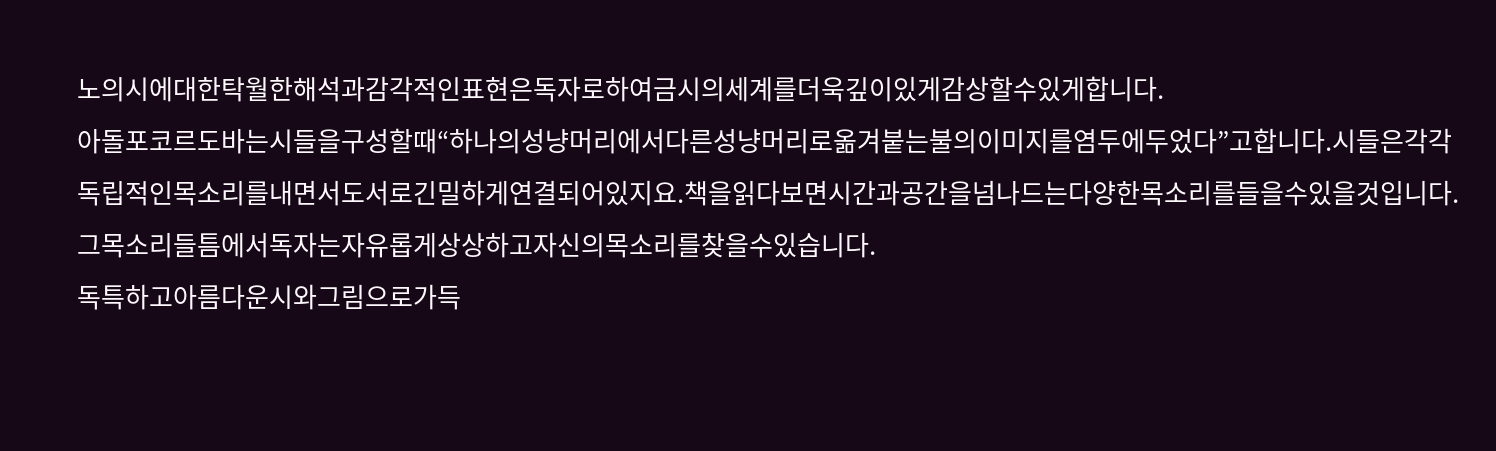노의시에대한탁월한해석과감각적인표현은독자로하여금시의세계를더욱깊이있게감상할수있게합니다.
아돌포코르도바는시들을구성할때“하나의성냥머리에서다른성냥머리로옮겨붙는불의이미지를염두에두었다”고합니다.시들은각각독립적인목소리를내면서도서로긴밀하게연결되어있지요.책을읽다보면시간과공간을넘나드는다양한목소리를들을수있을것입니다.그목소리들틈에서독자는자유롭게상상하고자신의목소리를찾을수있습니다.
독특하고아름다운시와그림으로가득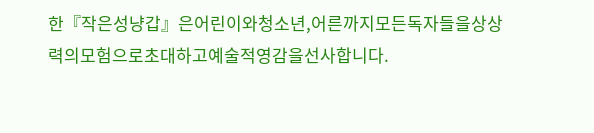한『작은성냥갑』은어린이와청소년,어른까지모든독자들을상상력의모험으로초대하고예술적영감을선사합니다.